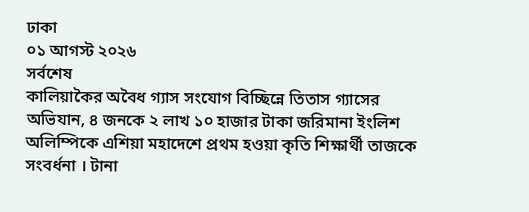ঢাকা
০১ আগস্ট ২০২৬
সর্বশেষ
কালিয়াকৈর অবৈধ গ্যাস সংযোগ বিচ্ছিন্নে তিতাস গ্যাসের অভিযান, ৪ জনকে ২ লাখ ১০ হাজার টাকা জরিমানা ইংলিশ অলিম্পিকে এশিয়া মহাদেশে প্রথম হওয়া কৃতি শিক্ষার্থী তাজকে সংবর্ধনা । টানা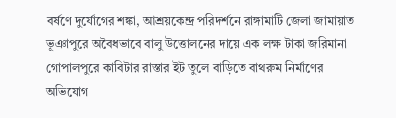বর্ষণে দুর্যোগের শঙ্কা, আশ্রয়কেন্দ্র পরিদর্শনে রাঙ্গামাটি জেলা জামায়াত ভূঞাপুরে অবৈধভাবে বালু উত্তোলনের দায়ে এক লক্ষ টাকা জরিমানা গোপালপুরে কাবিটার রাস্তার ইট তুলে বাড়িতে বাথরুম নির্মাণের অভিযোগ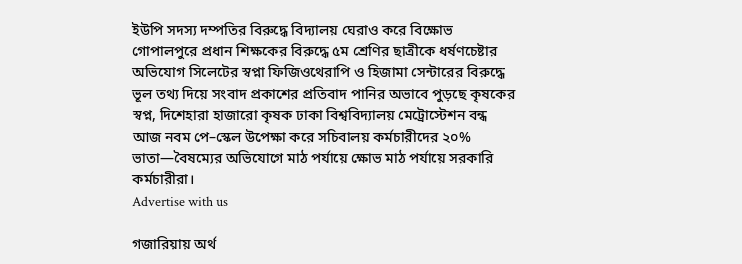ইউপি সদস্য দম্পতির বিরুদ্ধে বিদ্যালয় ঘেরাও করে বিক্ষোভ     গোপালপুরে প্রধান শিক্ষকের বিরুদ্ধে ৫ম শ্রেণির ছাত্রীকে ধর্ষণচেষ্টার অভিযোগ সিলেটের স্বপ্না ফিজিওথেরাপি ও হিজামা সেন্টারের বিরুদ্ধে ভূল তথ্য দিয়ে সংবাদ প্রকাশের প্রতিবাদ পানির অভাবে পুড়ছে কৃষকের স্বপ্ন, দিশেহারা হাজারো কৃষক ঢাকা বিশ্ববিদ্যালয় মেট্রোস্টেশন বন্ধ আজ নবম পে–স্কেল উপেক্ষা করে সচিবালয় কর্মচারীদের ২০% ভাতা—বৈষম্যের অভিযোগে মাঠ পর্যায়ে ক্ষোভ মাঠ পর্যায়ে সরকারি কর্মচারীরা।
Advertise with us

গজারিয়ায় অর্থ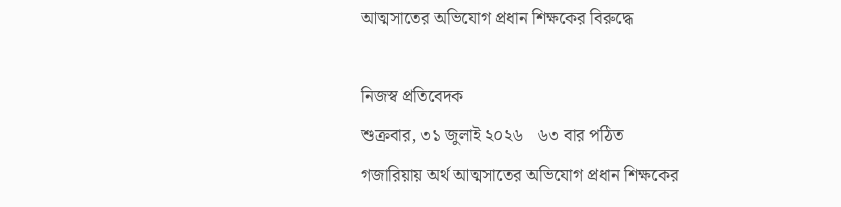আত্মসাতের অভিযোগ প্রধান শিক্ষকের বিরুদ্ধে

নিজস্ব প্রতিবেদক
শুক্রবার, ৩১ জুলাই ২০২৬   ৬৩ বার পঠিত
গজারিয়ায় অর্থ আত্মসাতের অভিযোগ প্রধান শিক্ষকের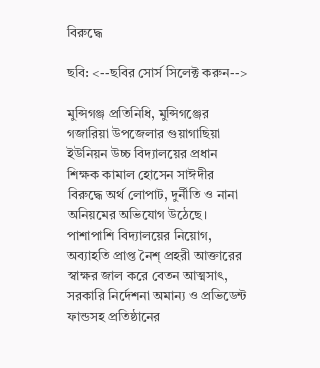বিরুদ্ধে

ছবি: <--ছবির সোর্স সিলেক্ট করুন-->

মুন্সিগঞ্জ প্রতিনিধি, মুন্সিগঞ্জের গজারিয়া উপজেলার গুয়াগাছিয়া ইউনিয়ন উচ্চ বিদ্যালয়ের প্রধান শিক্ষক কামাল হোসেন সাঈদীর বিরুদ্ধে অর্থ লোপাট, দুর্নীতি ও নানা অনিয়মের অভিযোগ উঠেছে। পাশাপাশি বিদ্যালয়ের নিয়োগ, অব্যাহতি প্রাপ্ত নৈশ্ প্রহরী আক্তারের স্বাক্ষর জাল করে বেতন আত্মসাৎ, সরকারি নির্দেশনা অমান্য ও প্রভিডেন্ট ফান্ডসহ প্রতিষ্ঠানের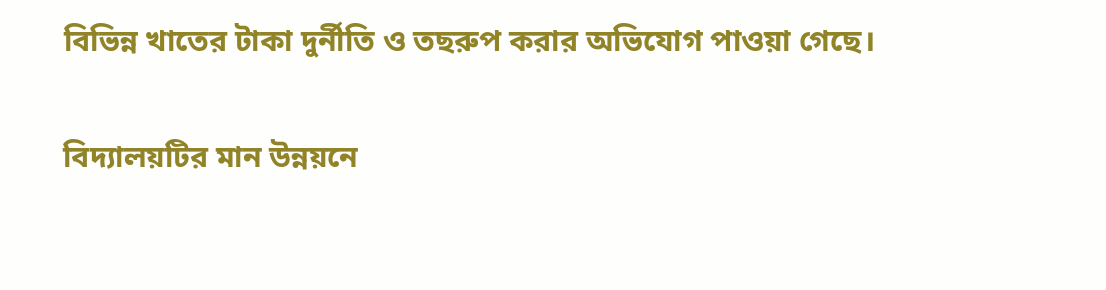বিভিন্ন খাতের টাকা দুর্নীতি ও তছরুপ করার অভিযোগ পাওয়া গেছে।

বিদ্যালয়টির মান উন্নয়নে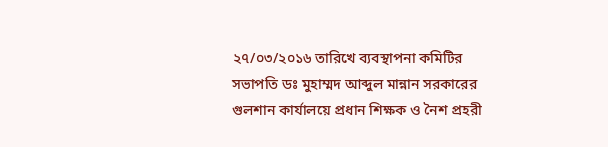২৭/০৩/২০১৬ তারিখে ব্যবস্থাপনা কমিটির সভাপতি ডঃ মুহাম্মদ আব্দুল মান্নান সরকারের গুলশান কার্যালয়ে প্রধান শিক্ষক ও নৈশ প্রহরী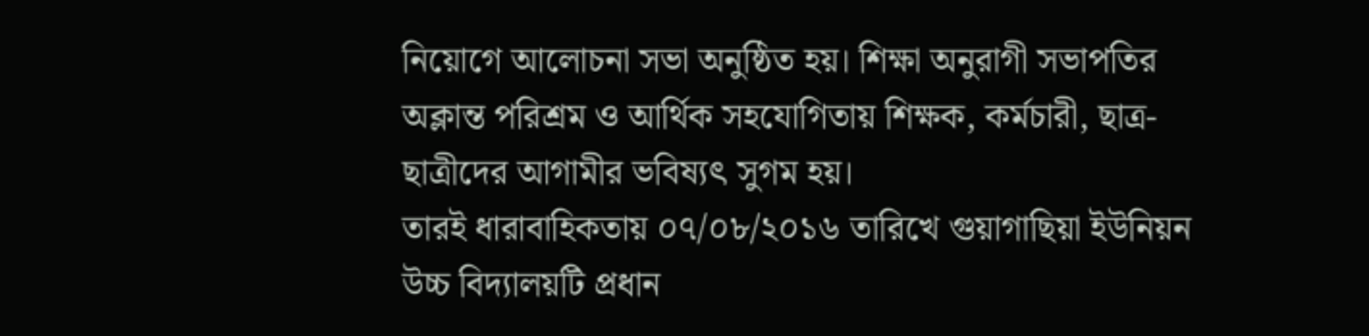নিয়োগে আলোচনা সভা অনুষ্ঠিত হয়। শিক্ষা অনুরাগী সভাপতির অক্লান্ত পরিশ্রম ও আর্থিক সহযোগিতায় শিক্ষক, কর্মচারী, ছাত্র-ছাত্রীদের আগামীর ভবিষ্যৎ সুগম হয়।
তারই ধারাবাহিকতায় ০৭/০৮/২০১৬ তারিখে গুয়াগাছিয়া ইউনিয়ন উচ্চ বিদ্যালয়টি প্রধান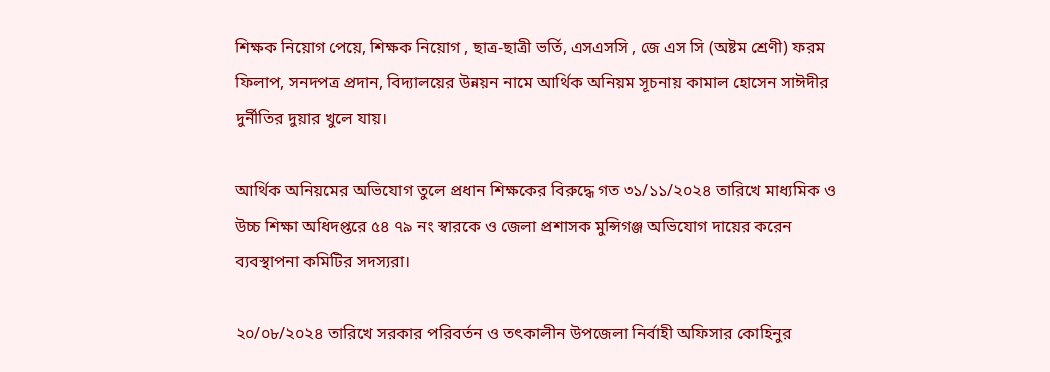শিক্ষক নিয়োগ পেয়ে, শিক্ষক নিয়োগ , ছাত্র-ছাত্রী ভর্তি, এসএসসি , জে এস সি (অষ্টম শ্রেণী) ফরম ফিলাপ, সনদপত্র প্রদান, বিদ্যালয়ের উন্নয়ন নামে আর্থিক অনিয়ম সূচনায় কামাল হোসেন সাঈদীর দুর্নীতির দুয়ার খুলে যায়।

আর্থিক অনিয়মের অভিযোগ তুলে প্রধান শিক্ষকের বিরুদ্ধে গত ৩১/১১/২০২৪ তারিখে মাধ্যমিক ও উচ্চ শিক্ষা অধিদপ্তরে ৫৪ ৭৯ নং স্বারকে ও জেলা প্রশাসক মুন্সিগঞ্জ অভিযোগ দায়ের করেন ব্যবস্থাপনা কমিটির সদস্যরা।

২০/০৮/২০২৪ তারিখে সরকার পরিবর্তন ও তৎকালীন উপজেলা নির্বাহী অফিসার কোহিনুর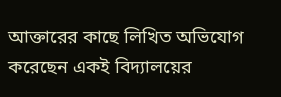আক্তারের কাছে লিখিত অভিযোগ করেছেন একই বিদ্যালয়ের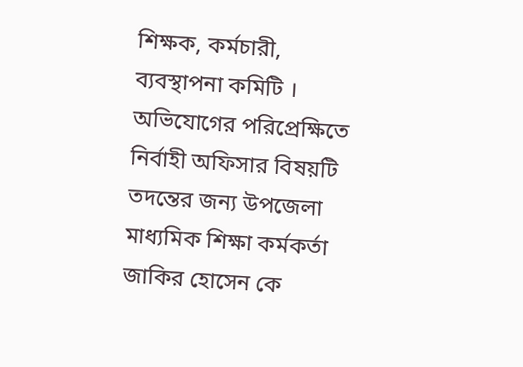শিক্ষক, কর্মচারী, ব্যবস্থাপনা কমিটি । অভিযোগের পরিপ্রেক্ষিতে নির্বাহী অফিসার বিষয়টি তদন্তের জন্য উপজেলা মাধ্যমিক শিক্ষা কর্মকর্তা জাকির হোসেন কে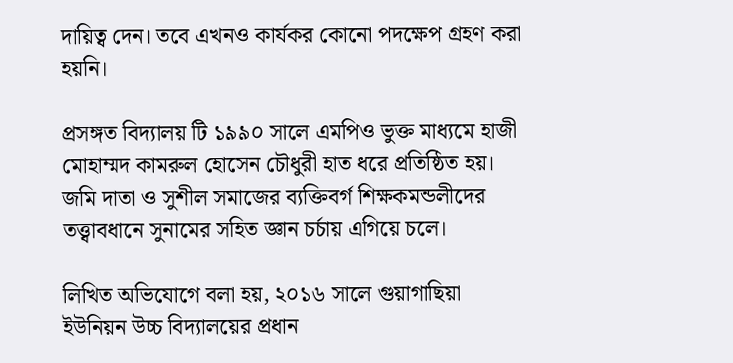দায়িত্ব দেন। তবে এখনও কার্যকর কোনো পদক্ষেপ গ্রহণ করা হয়নি।

প্রসঙ্গত বিদ্যালয় টি ১৯৯০ সালে এমপিও ভুক্ত মাধ্যমে হাজী মোহাম্মদ কামরুল হোসেন চৌধুরী হাত ধরে প্রতিষ্ঠিত হয়। জমি দাতা ও সুশীল সমাজের ব্যক্তিবর্গ শিক্ষকমন্ডলীদের তত্ত্বাবধানে সুনামের সহিত জ্ঞান চর্চায় এগিয়ে চলে।

লিখিত অভিযোগে বলা হয়, ২০১৬ সালে গুয়াগাছিয়া ইউনিয়ন উচ্চ বিদ্যালয়ের প্রধান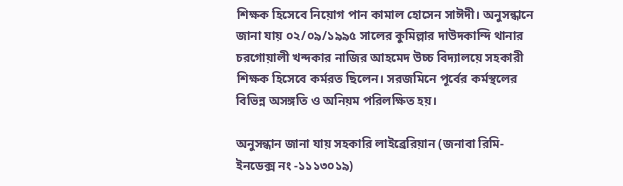শিক্ষক হিসেবে নিয়োগ পান কামাল হোসেন সাঈদী। অনুসন্ধানে জানা যায় ০২/০৯/১৯৯৫ সালের কুমিল্লার দাউদকান্দি থানার চরগোয়ালী খন্দকার নাজির আহমেদ উচ্চ বিদ্যালয়ে সহকারী শিক্ষক হিসেবে কর্মরত ছিলেন। সরজমিনে পূর্বের কর্মস্থলের বিভিন্ন অসঙ্গতি ও অনিয়ম পরিলক্ষিত হয়।

অনুসন্ধান জানা যায় সহকারি লাইব্রেরিয়ান (জনাবা রিমি- ইনডেক্স নং -১১১৩০১৯)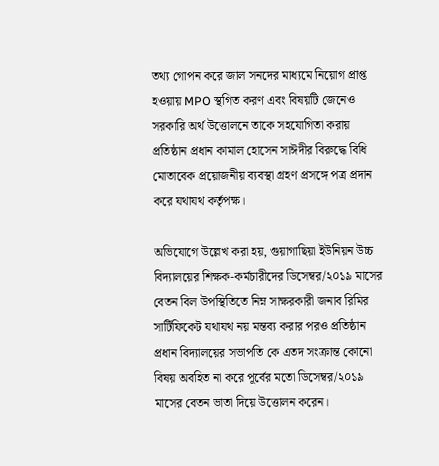তথ্য গোপন করে জাল সনদের মাধ্যমে নিয়োগ প্রাপ্ত হওয়ায় MPO স্থগিত করণ এবং বিষয়টি জেনেও সরকারি অর্থ উত্তোলনে তাকে সহযোগিতা করায় প্রতিষ্ঠান প্রধান কামাল হোসেন সাঈদীর বিরুদ্ধে বিধি মোতাবেক প্রয়োজনীয় ব্যবস্থা গ্রহণ প্রসঙ্গে পত্র প্রদান করে যথাযথ কর্তৃপক্ষ।

অভিযোগে উল্লেখ করা হয়, গুয়াগাছিয়া ইউনিয়ন উচ্চ বিদ্যালয়ের শিক্ষক-কর্মচারীদের ডিসেম্বর/২০১৯ মাসের বেতন বিল উপস্থিতিতে নিম্ন সাক্ষরকারী জনাব রিমির সার্টিফিকেট যথাযথ নয় মন্তব্য করার পরও প্রতিষ্ঠান প্রধান বিদ্যালয়ের সভাপতি কে এতদ সংক্রান্ত কোনো বিষয় অবহিত না করে পূর্বের মতো ডিসেম্বর/২০১৯ মাসের বেতন ভাতা দিয়ে উত্তোলন করেন।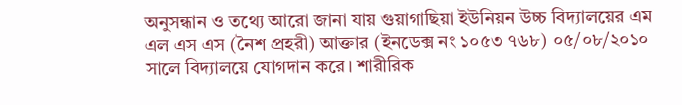অনুসন্ধান ও তথ্যে আরো জানা যায় গুয়াগাছিয়া ইউনিয়ন উচ্চ বিদ্যালয়ের এম এল এস এস (নৈশ প্রহরী) আক্তার (ইনডেক্স নং ১০৫৩ ৭৬৮) ০৫/০৮/২০১০ সালে বিদ্যালয়ে যোগদান করে। শারীরিক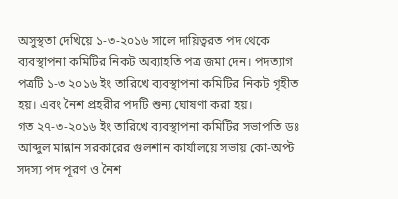অসুস্থতা দেখিয়ে ১-৩-২০১৬ সালে দায়িত্বরত পদ থেকে ব্যবস্থাপনা কমিটির নিকট অব্যাহতি পত্র জমা দেন। পদত্যাগ পত্রটি ১-৩ ২০১৬ ইং তারিখে ব্যবস্থাপনা কমিটির নিকট গৃহীত হয়। এবং নৈশ প্রহরীর পদটি শুন্য ঘোষণা করা হয়।
গত ২৭-৩-২০১৬ ইং তারিখে ব্যবস্থাপনা কমিটির সভাপতি ডঃ আব্দুল মান্নান সরকারের গুলশান কার্যালয়ে সভায় কো-অপ্ট সদস্য পদ পূরণ ও নৈশ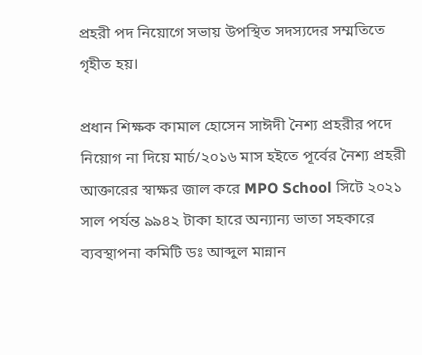প্রহরী পদ নিয়োগে সভায় উপস্থিত সদস্যদের সম্মতিতে গৃহীত হয়।

প্রধান শিক্ষক কামাল হোসেন সাঈদী নৈশ্য প্রহরীর পদে নিয়োগ না দিয়ে মার্চ/২০১৬ মাস হইতে পূর্বের নৈশ্য প্রহরী আক্তারের স্বাক্ষর জাল করে MPO School সিটে ২০২১ সাল পর্যন্ত ৯৯৪২ টাকা হারে অন্যান্য ভাতা সহকারে ব্যবস্থাপনা কমিটি ডঃ আব্দুল মান্নান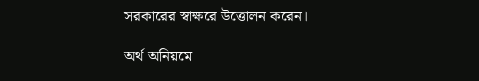সরকারের স্বাক্ষরে উত্তোলন করেন।

অর্থ অনিয়মে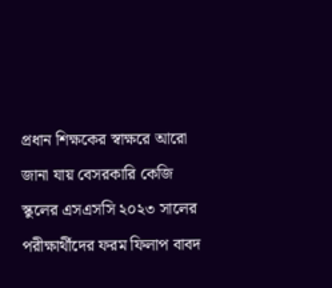প্রধান শিক্ষকের স্বাক্ষরে আরো জানা যায় বেসরকারি কেজি স্কুলের এসএসসি ২০২৩ সালের পরীক্ষার্থীদের ফরম ফিলাপ বাবদ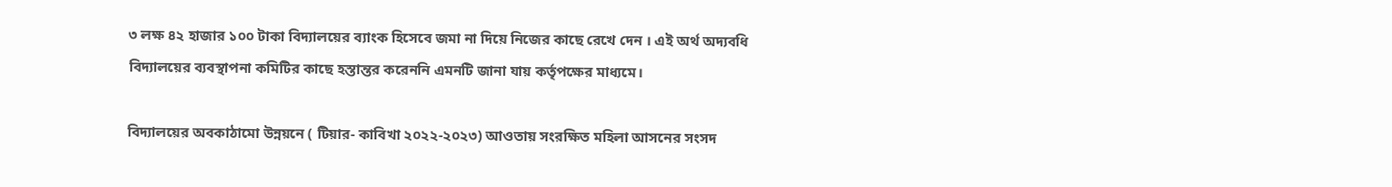৩ লক্ষ ৪২ হাজার ১০০ টাকা বিদ্যালয়ের ব্যাংক হিসেবে জমা না দিয়ে নিজের কাছে রেখে দেন । এই অর্থ অদ্যবধি বিদ্যালয়ের ব্যবস্থাপনা কমিটির কাছে হস্তান্তর করেননি এমনটি জানা যায় কর্তৃপক্ষের মাধ্যমে।

বিদ্যালয়ের অবকাঠামো উন্নয়নে ( টিয়ার- কাবিখা ২০২২-২০২৩) আওতায় সংরক্ষিত মহিলা আসনের সংসদ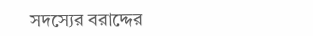সদস্যের বরাদ্দের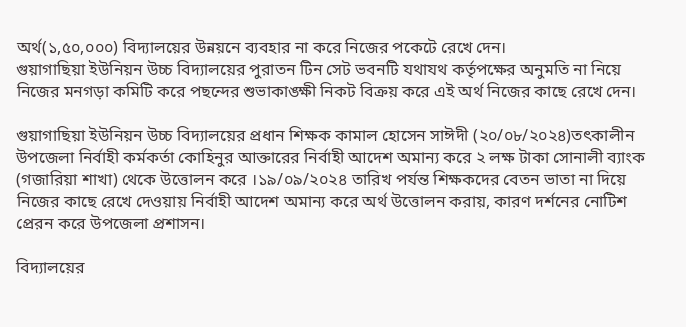অর্থ(১,৫০,০০০) বিদ্যালয়ের উন্নয়নে ব্যবহার না করে নিজের পকেটে রেখে দেন।
গুয়াগাছিয়া ইউনিয়ন উচ্চ বিদ্যালয়ের পুরাতন টিন সেট ভবনটি যথাযথ কর্তৃপক্ষের অনুমতি না নিয়ে নিজের মনগড়া কমিটি করে পছন্দের শুভাকাঙ্ক্ষী নিকট বিক্রয় করে এই অর্থ নিজের কাছে রেখে দেন।

গুয়াগাছিয়া ইউনিয়ন উচ্চ বিদ্যালয়ের প্রধান শিক্ষক কামাল হোসেন সাঈদী (২০/০৮/২০২৪)তৎকালীন উপজেলা নির্বাহী কর্মকর্তা কোহিনুর আক্তারের নির্বাহী আদেশ অমান্য করে ২ লক্ষ টাকা সোনালী ব্যাংক (গজারিয়া শাখা) থেকে উত্তোলন করে ।১৯/০৯/২০২৪ তারিখ পর্যন্ত শিক্ষকদের বেতন ভাতা না দিয়ে নিজের কাছে রেখে দেওয়ায় নির্বাহী আদেশ অমান্য করে অর্থ উত্তোলন করায়, কারণ দর্শনের নোটিশ প্রেরন করে উপজেলা প্রশাসন।

বিদ্যালয়ের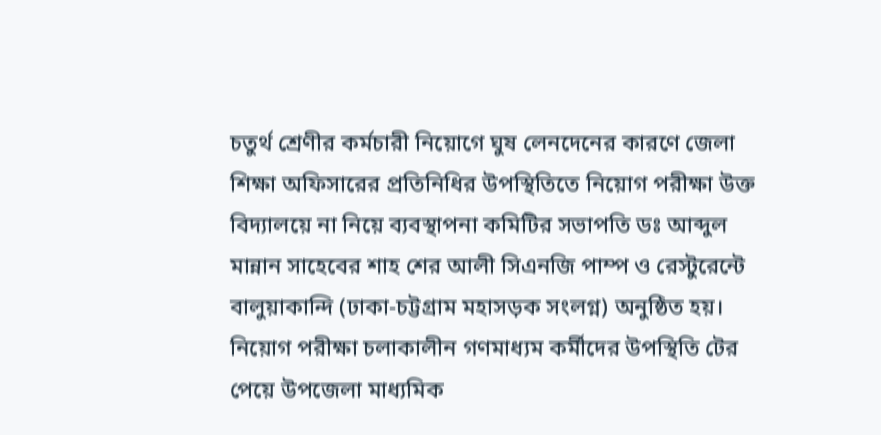চতুর্থ শ্রেণীর কর্মচারী নিয়োগে ঘুষ লেনদেনের কারণে জেলা শিক্ষা অফিসারের প্রতিনিধির উপস্থিতিতে নিয়োগ পরীক্ষা উক্ত বিদ্যালয়ে না নিয়ে ব্যবস্থাপনা কমিটির সভাপতি ডঃ আব্দুল মান্নান সাহেবের শাহ শের আলী সিএনজি পাম্প ও রেস্টুরেন্টে বালুয়াকান্দি (ঢাকা-চট্টগ্রাম মহাসড়ক সংলগ্ন) অনুষ্ঠিত হয়। নিয়োগ পরীক্ষা চলাকালীন গণমাধ্যম কর্মীদের উপস্থিতি টের পেয়ে উপজেলা মাধ্যমিক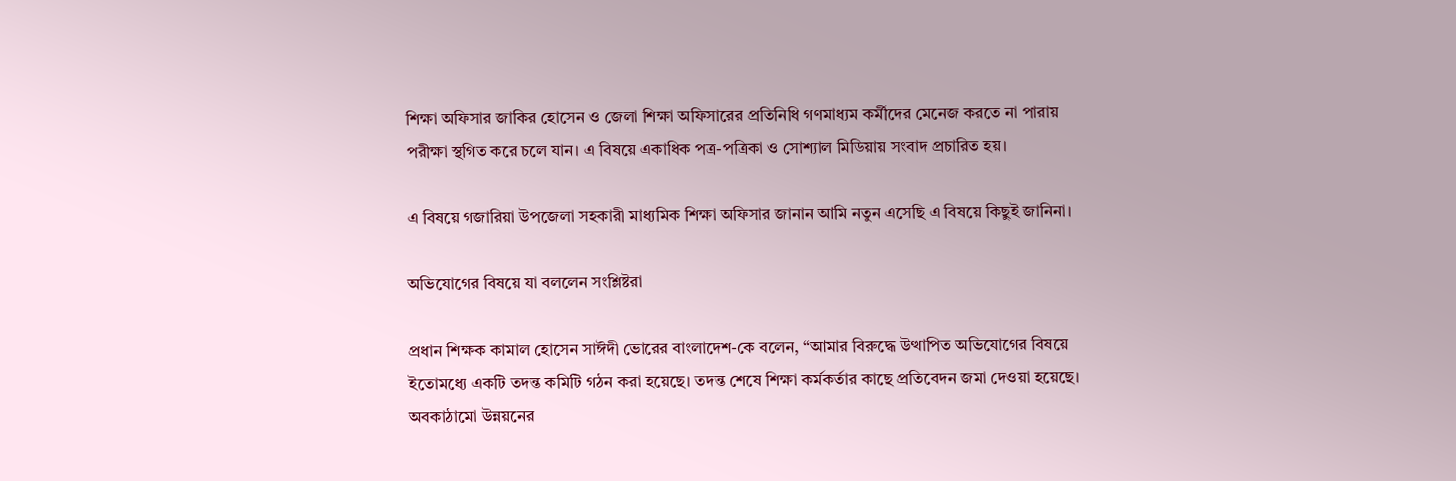শিক্ষা অফিসার জাকির হোসেন ও জেলা শিক্ষা অফিসারের প্রতিনিধি গণমাধ্যম কর্মীদের মেনেজ করতে না পারায় পরীক্ষা স্থগিত করে চলে যান। এ বিষয়ে একাধিক পত্র-পত্রিকা ও সোশ্যাল মিডিয়ায় সংবাদ প্রচারিত হয়।

এ বিষয়ে গজারিয়া উপজেলা সহকারী মাধ্যমিক শিক্ষা অফিসার জানান আমি নতুন এসেছি এ বিষয়ে কিছুই জানিনা।

অভিযোগের বিষয়ে যা বললেন সংশ্লিষ্টরা

প্রধান শিক্ষক কামাল হোসেন সাঈদী ভোরের বাংলাদেশ-কে বলেন, “আমার বিরুদ্ধে উত্থাপিত অভিযোগের বিষয়ে ইতোমধ্যে একটি তদন্ত কমিটি গঠন করা হয়েছে। তদন্ত শেষে শিক্ষা কর্মকর্তার কাছে প্রতিবেদন জমা দেওয়া হয়েছে। অবকাঠামো উন্নয়নের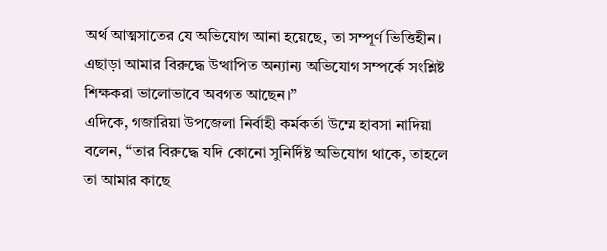অর্থ আত্মসাতের যে অভিযোগ আনা হয়েছে, তা সম্পূর্ণ ভিত্তিহীন। এছাড়া আমার বিরুদ্ধে উত্থাপিত অন্যান্য অভিযোগ সম্পর্কে সংশ্লিষ্ট শিক্ষকরা ভালোভাবে অবগত আছেন।”
এদিকে, গজারিয়া উপজেলা নির্বাহী কর্মকর্তা উম্মে হাবসা নাদিয়া বলেন, “তার বিরুদ্ধে যদি কোনো সুনির্দিষ্ট অভিযোগ থাকে, তাহলে তা আমার কাছে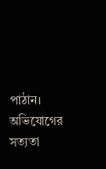পাঠান। অভিযোগের সত্যতা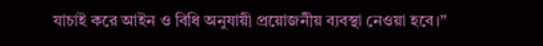যাচাই করে আইন ও বিধি অনুযায়ী প্রয়োজনীয় ব্যবস্থা নেওয়া হবে।”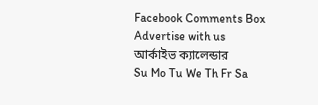Facebook Comments Box
Advertise with us
আর্কাইভ ক্যালেন্ডার
Su Mo Tu We Th Fr Sa